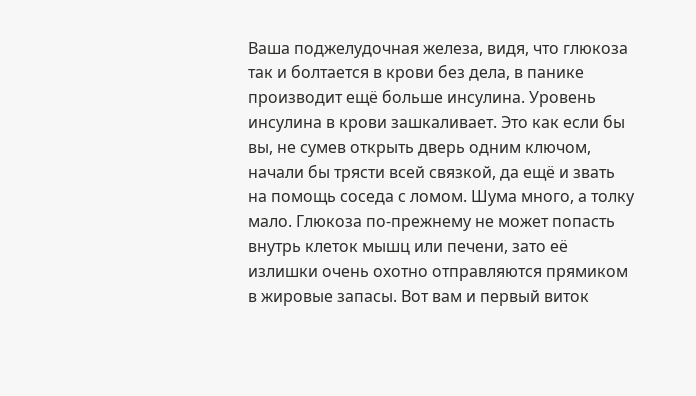Ваша поджелудочная железа, видя, что глюкоза так и болтается в крови без дела, в панике производит ещё больше инсулина. Уровень инсулина в крови зашкаливает. Это как если бы вы, не сумев открыть дверь одним ключом, начали бы трясти всей связкой, да ещё и звать на помощь соседа с ломом. Шума много, а толку мало. Глюкоза по-прежнему не может попасть внутрь клеток мышц или печени, зато её излишки очень охотно отправляются прямиком в жировые запасы. Вот вам и первый виток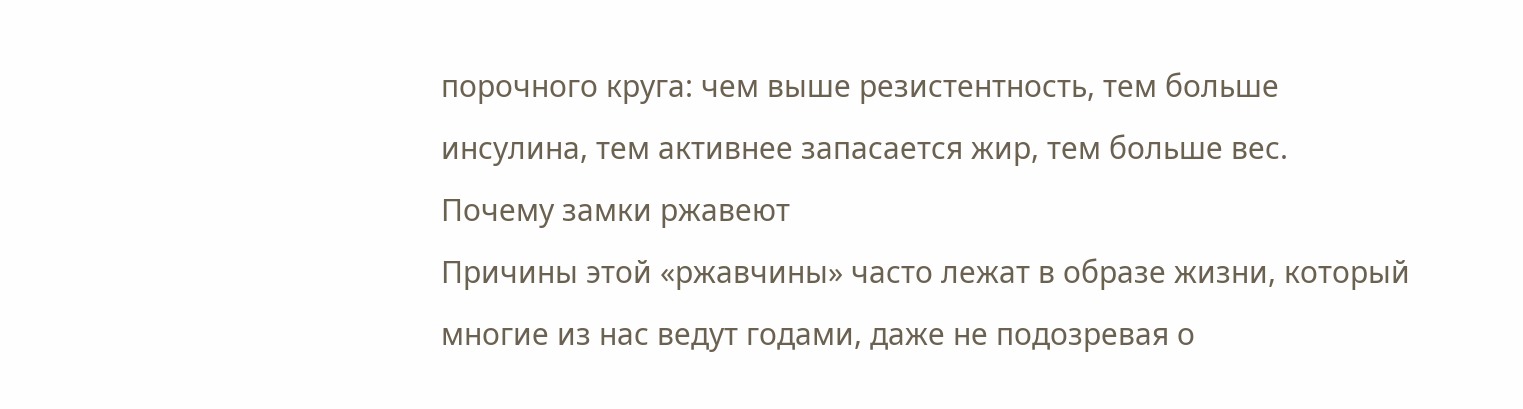порочного круга: чем выше резистентность, тем больше инсулина, тем активнее запасается жир, тем больше вес.
Почему замки ржавеют
Причины этой «ржавчины» часто лежат в образе жизни, который многие из нас ведут годами, даже не подозревая о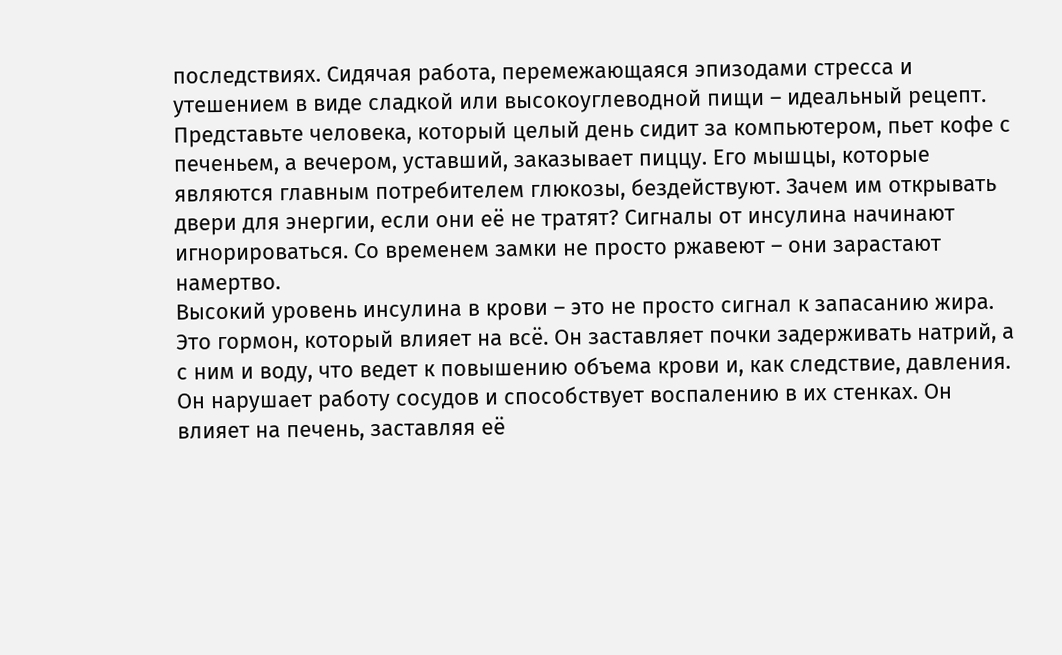последствиях. Сидячая работа, перемежающаяся эпизодами стресса и утешением в виде сладкой или высокоуглеводной пищи – идеальный рецепт. Представьте человека, который целый день сидит за компьютером, пьет кофе с печеньем, а вечером, уставший, заказывает пиццу. Его мышцы, которые являются главным потребителем глюкозы, бездействуют. Зачем им открывать двери для энергии, если они её не тратят? Сигналы от инсулина начинают игнорироваться. Со временем замки не просто ржавеют – они зарастают намертво.
Высокий уровень инсулина в крови – это не просто сигнал к запасанию жира. Это гормон, который влияет на всё. Он заставляет почки задерживать натрий, а с ним и воду, что ведет к повышению объема крови и, как следствие, давления. Он нарушает работу сосудов и способствует воспалению в их стенках. Он влияет на печень, заставляя её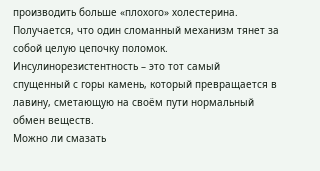производить больше «плохого» холестерина. Получается, что один сломанный механизм тянет за собой целую цепочку поломок. Инсулинорезистентность – это тот самый спущенный с горы камень, который превращается в лавину, сметающую на своём пути нормальный обмен веществ.
Можно ли смазать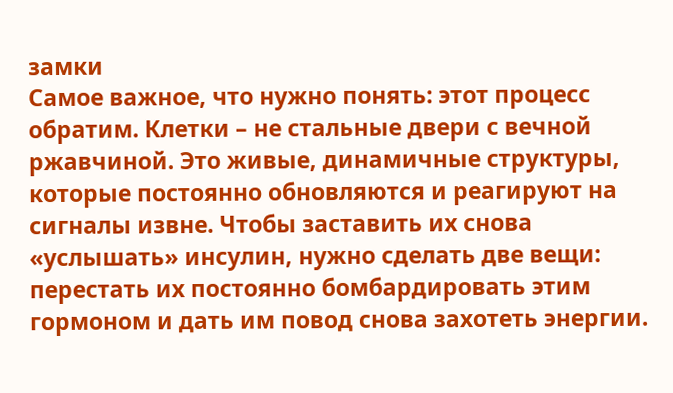замки
Самое важное, что нужно понять: этот процесс обратим. Клетки – не стальные двери с вечной ржавчиной. Это живые, динамичные структуры, которые постоянно обновляются и реагируют на сигналы извне. Чтобы заставить их снова «услышать» инсулин, нужно сделать две вещи: перестать их постоянно бомбардировать этим гормоном и дать им повод снова захотеть энергии.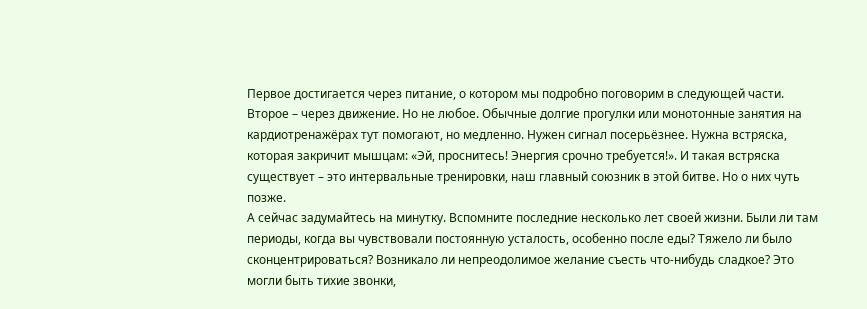Первое достигается через питание, о котором мы подробно поговорим в следующей части. Второе – через движение. Но не любое. Обычные долгие прогулки или монотонные занятия на кардиотренажёрах тут помогают, но медленно. Нужен сигнал посерьёзнее. Нужна встряска, которая закричит мышцам: «Эй, проснитесь! Энергия срочно требуется!». И такая встряска существует – это интервальные тренировки, наш главный союзник в этой битве. Но о них чуть позже.
А сейчас задумайтесь на минутку. Вспомните последние несколько лет своей жизни. Были ли там периоды, когда вы чувствовали постоянную усталость, особенно после еды? Тяжело ли было сконцентрироваться? Возникало ли непреодолимое желание съесть что-нибудь сладкое? Это могли быть тихие звонки,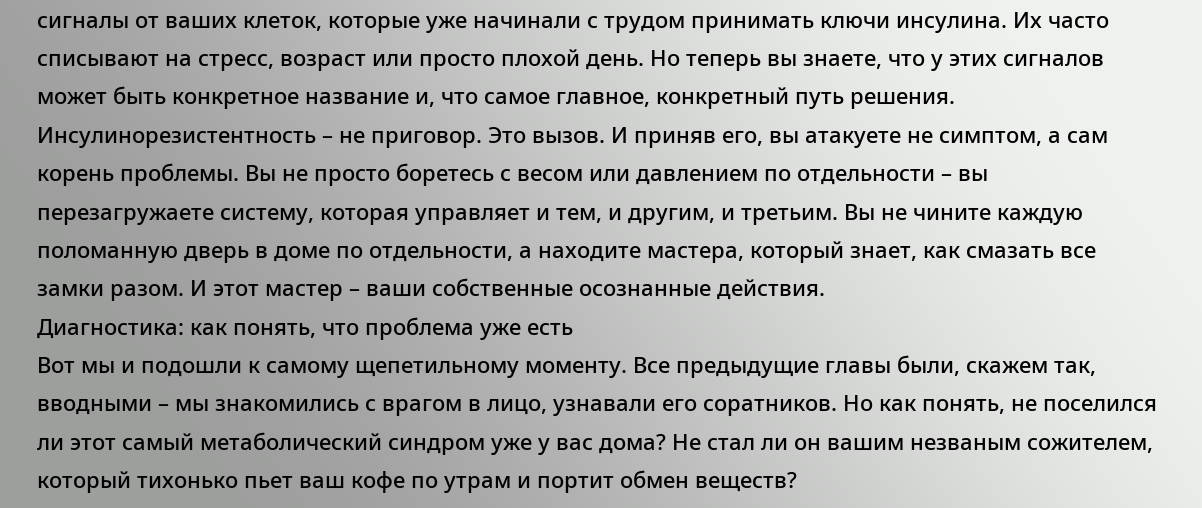сигналы от ваших клеток, которые уже начинали с трудом принимать ключи инсулина. Их часто списывают на стресс, возраст или просто плохой день. Но теперь вы знаете, что у этих сигналов может быть конкретное название и, что самое главное, конкретный путь решения.
Инсулинорезистентность – не приговор. Это вызов. И приняв его, вы атакуете не симптом, а сам корень проблемы. Вы не просто боретесь с весом или давлением по отдельности – вы перезагружаете систему, которая управляет и тем, и другим, и третьим. Вы не чините каждую поломанную дверь в доме по отдельности, а находите мастера, который знает, как смазать все замки разом. И этот мастер – ваши собственные осознанные действия.
Диагностика: как понять, что проблема уже есть
Вот мы и подошли к самому щепетильному моменту. Все предыдущие главы были, скажем так, вводными – мы знакомились с врагом в лицо, узнавали его соратников. Но как понять, не поселился ли этот самый метаболический синдром уже у вас дома? Не стал ли он вашим незваным сожителем, который тихонько пьет ваш кофе по утрам и портит обмен веществ?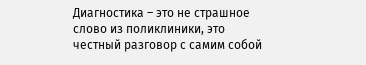Диагностика – это не страшное слово из поликлиники, это честный разговор с самим собой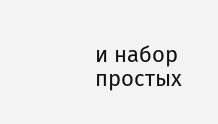и набор простых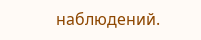наблюдений.